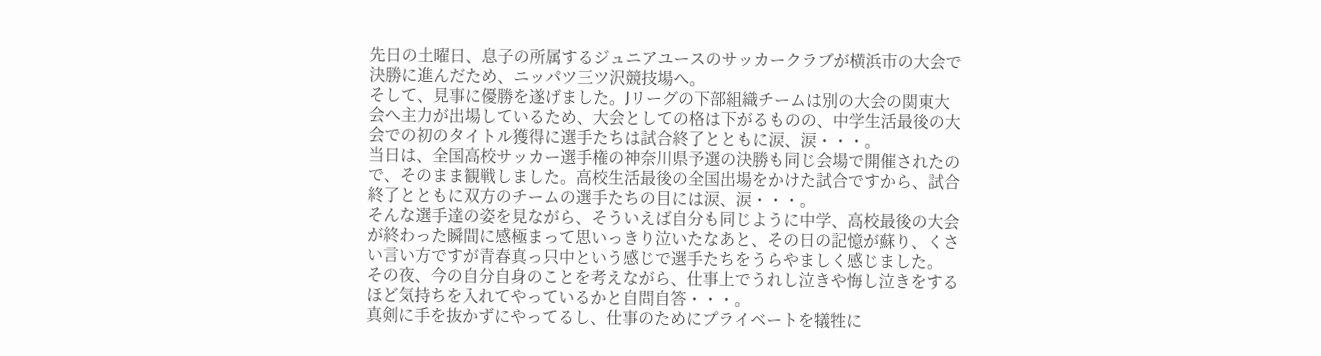先日の土曜日、息子の所属するジュニアユースのサッカークラブが横浜市の大会で決勝に進んだため、ニッパツ三ツ沢競技場へ。
そして、見事に優勝を遂げました。Jリーグの下部組織チームは別の大会の関東大会へ主力が出場しているため、大会としての格は下がるものの、中学生活最後の大会での初のタイトル獲得に選手たちは試合終了とともに涙、涙・・・。
当日は、全国高校サッカー選手権の神奈川県予選の決勝も同じ会場で開催されたので、そのまま観戦しました。高校生活最後の全国出場をかけた試合ですから、試合終了とともに双方のチームの選手たちの目には涙、涙・・・。
そんな選手達の姿を見ながら、そういえば自分も同じように中学、高校最後の大会が終わった瞬間に感極まって思いっきり泣いたなあと、その日の記憶が蘇り、くさい言い方ですが青春真っ只中という感じで選手たちをうらやましく感じました。
その夜、今の自分自身のことを考えながら、仕事上でうれし泣きや悔し泣きをするほど気持ちを入れてやっているかと自問自答・・・。
真剣に手を抜かずにやってるし、仕事のためにプライベートを犠牲に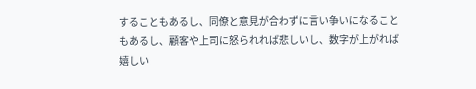することもあるし、同僚と意見が合わずに言い争いになることもあるし、顧客や上司に怒られれば悲しいし、数字が上がれば嬉しい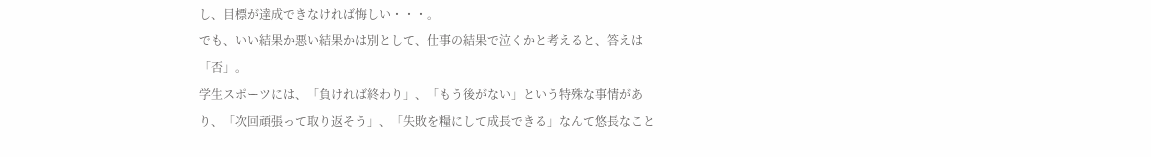し、目標が達成できなければ悔しい・・・。
でも、いい結果か悪い結果かは別として、仕事の結果で泣くかと考えると、答えは「否」。
学生スポーツには、「負ければ終わり」、「もう後がない」という特殊な事情があり、「次回頑張って取り返そう」、「失敗を糧にして成長できる」なんて悠長なこと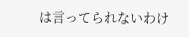は言ってられないわけ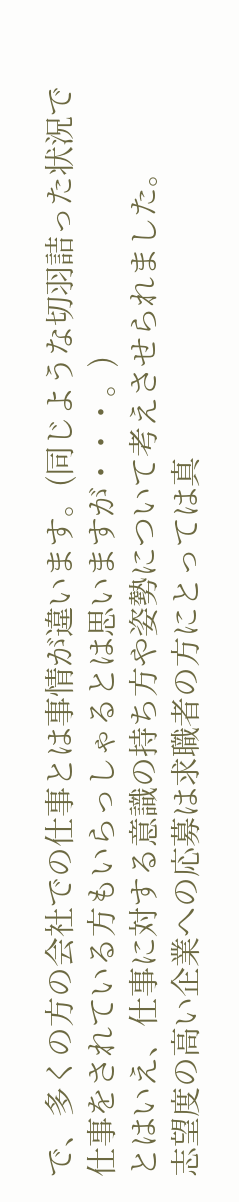で、多くの方の会社での仕事とは事情が違います。(同じような切羽詰った状況で仕事をされている方もいらっしゃるとは思いますが・・・。)
とはいえ、仕事に対する意識の持ち方や姿勢について考えさせられました。
志望度の高い企業への応募は求職者の方にとっては真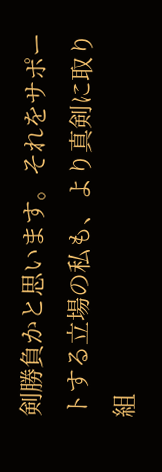剣勝負かと思います。それをサポートする立場の私も、より真剣に取り組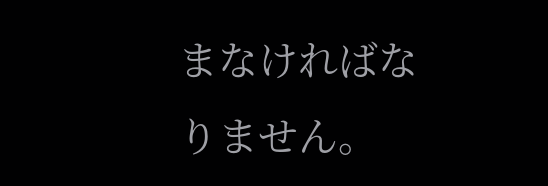まなければなりません。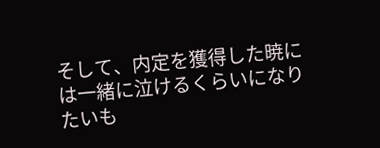そして、内定を獲得した暁には一緒に泣けるくらいになりたいも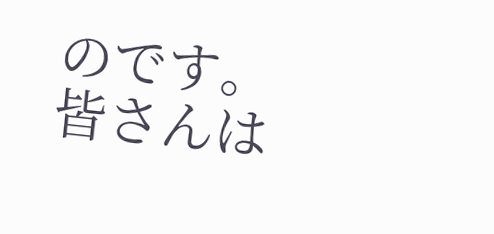のです。
皆さんは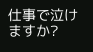仕事で泣けますか?